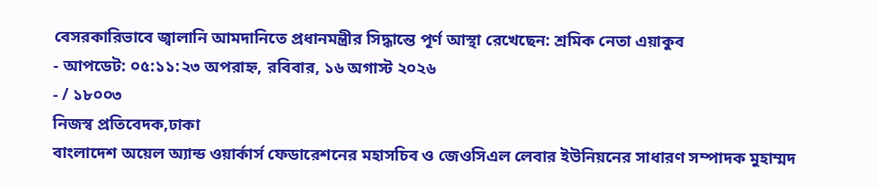বেসরকারিভাবে জ্বালানি আমদানিতে প্রধানমন্ত্রীর সিদ্ধান্তে পূর্ণ আস্থা রেখেছেন: শ্রমিক নেতা এয়াকুব
- আপডেট: ০৫:১১:২৩ অপরাহ্ন, রবিবার, ১৬ অগাস্ট ২০২৬
- / ১৮০০৩
নিজস্ব প্রতিবেদক,ঢাকা
বাংলাদেশ অয়েল অ্যান্ড ওয়ার্কার্স ফেডারেশনের মহাসচিব ও জেওসিএল লেবার ইউনিয়নের সাধারণ সম্পাদক মুহাম্মদ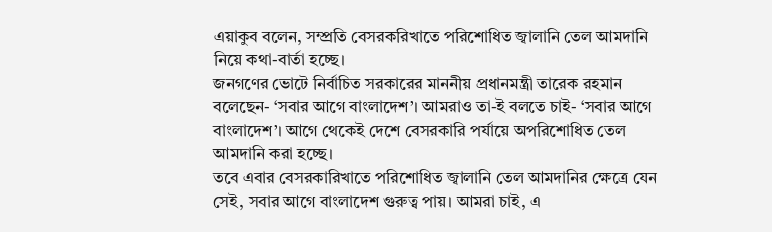এয়াকুব বলেন, সম্প্রতি বেসরকরিখাতে পরিশোধিত জ্বালানি তেল আমদানি নিয়ে কথা-বার্তা হচ্ছে।
জনগণের ভোটে নির্বাচিত সরকারের মাননীয় প্রধানমন্ত্রী তারেক রহমান বলেছেন- ‘সবার আগে বাংলাদেশ’। আমরাও তা-ই বলতে চাই- ‘সবার আগে বাংলাদেশ’। আগে থেকেই দেশে বেসরকারি পর্যায়ে অপরিশোধিত তেল আমদানি করা হচ্ছে।
তবে এবার বেসরকারিখাতে পরিশোধিত জ্বালানি তেল আমদানির ক্ষেত্রে যেন সেই, সবার আগে বাংলাদেশ গুরুত্ব পায়। আমরা চাই, এ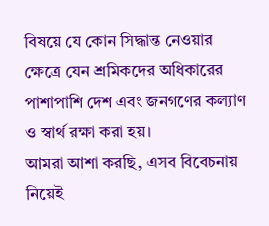বিষয়ে যে কোন সিদ্ধান্ত নেওয়ার ক্ষেত্রে যেন শ্রমিকদের অধিকারের পাশাপাশি দেশ এবং জনগণের কল্যাণ ও স্বার্থ রক্ষা করা হয়।
আমরা আশা করছি, এসব বিবেচনায় নিয়েই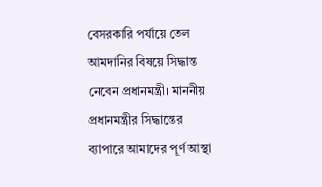বেসরকারি পর্যায়ে তেল আমদানির বিষয়ে সিদ্ধান্ত নেবেন প্রধানমন্ত্রী। মাননীয় প্রধানমন্ত্রীর সিদ্ধান্তের ব্যাপারে আমাদের পূর্ণ আস্থা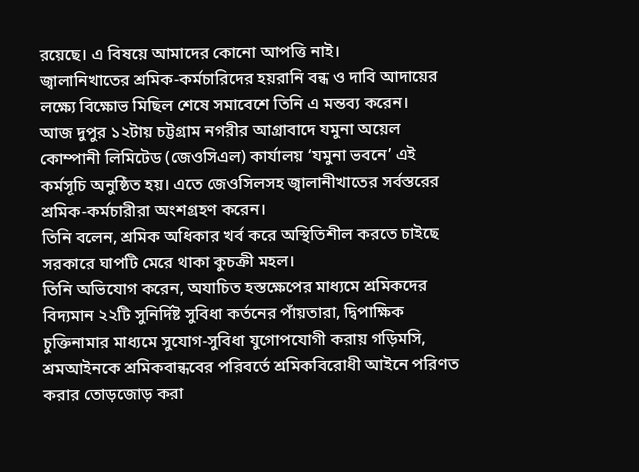রয়েছে। এ বিষয়ে আমাদের কোনো আপত্তি নাই।
জ্বালানিখাতের শ্রমিক-কর্মচারিদের হয়রানি বন্ধ ও দাবি আদায়ের লক্ষ্যে বিক্ষোভ মিছিল শেষে সমাবেশে তিনি এ মন্তব্য করেন।
আজ দুপুর ১২টায় চট্টগ্রাম নগরীর আগ্রাবাদে যমুনা অয়েল কোম্পানী লিমিটেড (জেওসিএল) কার্যালয় ‘যমুনা ভবনে’ এই কর্মসূচি অনুষ্ঠিত হয়। এতে জেওসিলসহ জ্বালানীখাতের সর্বস্তরের শ্রমিক-কর্মচারীরা অংশগ্রহণ করেন।
তিনি বলেন, শ্রমিক অধিকার খর্ব করে অস্থিতিশীল করতে চাইছে সরকারে ঘাপটি মেরে থাকা কুচক্রী মহল।
তিনি অভিযোগ করেন, অযাচিত হস্তক্ষেপের মাধ্যমে শ্রমিকদের বিদ্যমান ২২টি সুনির্দিষ্ট সুবিধা কর্তনের পাঁয়তারা, দ্বিপাক্ষিক চুক্তিনামার মাধ্যমে সুযোগ-সুবিধা যুগোপযোগী করায় গড়িমসি, শ্রমআইনকে শ্রমিকবান্ধবের পরিবর্তে শ্রমিকবিরোধী আইনে পরিণত করার তোড়জোড় করা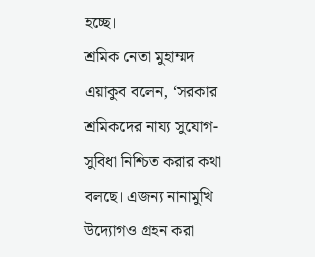হচ্ছে।
শ্রমিক নেতা মুহাম্মদ এয়াকুব বলেন, ‘সরকার শ্রমিকদের নায্য সুযোগ-সুবিধা নিশ্চিত করার কথা বলছে। এজন্য নানামুখি উদ্যোগও গ্রহন করা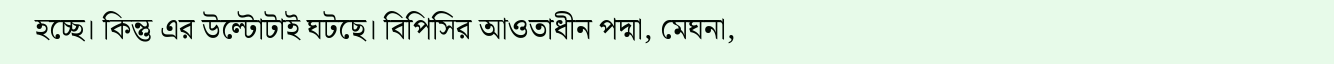হচ্ছে। কিন্তু এর উল্টোটাই ঘটছে। বিপিসির আওতাধীন পদ্মা, মেঘনা,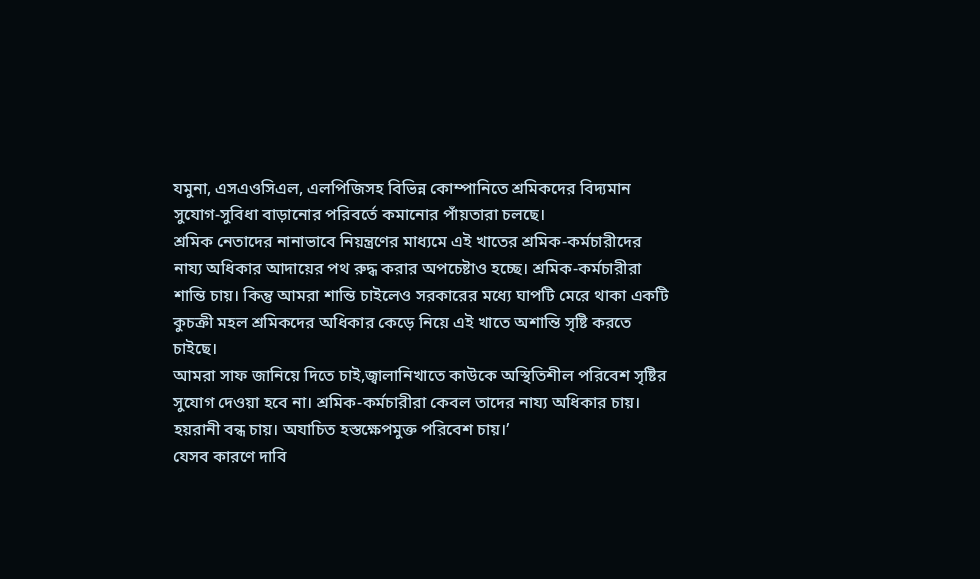যমুনা, এসএওসিএল, এলপিজিসহ বিভিন্ন কোম্পানিতে শ্রমিকদের বিদ্যমান সুযোগ-সুবিধা বাড়ানোর পরিবর্তে কমানোর পাঁয়তারা চলছে।
শ্রমিক নেতাদের নানাভাবে নিয়ন্ত্রণের মাধ্যমে এই খাতের শ্রমিক-কর্মচারীদের নায্য অধিকার আদায়ের পথ রুদ্ধ করার অপচেষ্টাও হচ্ছে। শ্রমিক-কর্মচারীরা শান্তি চায়। কিন্তু আমরা শান্তি চাইলেও সরকারের মধ্যে ঘাপটি মেরে থাকা একটি কুচক্রী মহল শ্রমিকদের অধিকার কেড়ে নিয়ে এই খাতে অশান্তি সৃষ্টি করতে চাইছে।
আমরা সাফ জানিয়ে দিতে চাই,জ্বালানিখাতে কাউকে অস্থিতিশীল পরিবেশ সৃষ্টির সুযোগ দেওয়া হবে না। শ্রমিক-কর্মচারীরা কেবল তাদের নায্য অধিকার চায়। হয়রানী বন্ধ চায়। অযাচিত হস্তক্ষেপমুক্ত পরিবেশ চায়।’
যেসব কারণে দাবি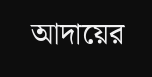আদায়ের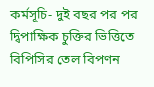কর্মসূচি- দুই বছর পর পর দ্বিপাক্ষিক চুক্তির ভিত্তিতে বিপিসির তেল বিপণন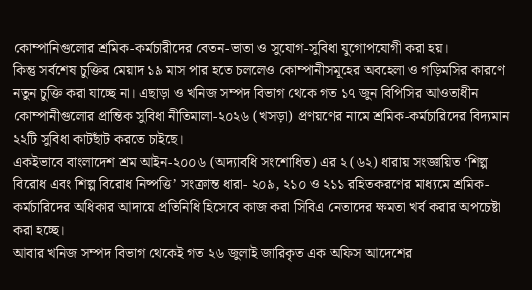কোম্পানিগুলোর শ্রমিক-কর্মচারীদের বেতন-ভাতা ও সুযোগ-সুবিধা যুগোপযোগী করা হয়।
কিন্তু সর্বশেষ চুক্তির মেয়াদ ১৯ মাস পার হতে চললেও কোম্পানীসমূহের অবহেলা ও গড়িমসির কারণে নতুন চুক্তি করা যাচ্ছে না। এছাড়া ও খনিজ সম্পদ বিভাগ থেকে গত ১৭ জুন বিপিসির আওতাধীন কোম্পানীগুলোর প্রান্তিক সুবিধা নীতিমালা-২০২৬ (খসড়া) প্রণয়ণের নামে শ্রমিক-কর্মচারিদের বিদ্যমান ২২টি সুবিধা কাটছাঁট করতে চাইছে।
একইভাবে বাংলাদেশ শ্রম আইন-২০০৬ (অদ্যাবধি সংশোধিত) এর ২ (৬২) ধারায় সংজ্ঞায়িত ‘শিল্প বিরোধ এবং শিল্প বিরোধ নিষ্পত্তি’ সংক্রান্ত ধারা- ২০৯, ২১০ ও ২১১ রহিতকরণের মাধ্যমে শ্রমিক-কর্মচারিদের অধিকার আদায়ে প্রতিনিধি হিসেবে কাজ করা সিবিএ নেতাদের ক্ষমতা খর্ব করার অপচেষ্টা করা হচ্ছে।
আবার খনিজ সম্পদ বিভাগ থেকেই গত ২৬ জুলাই জারিকৃত এক অফিস আদেশের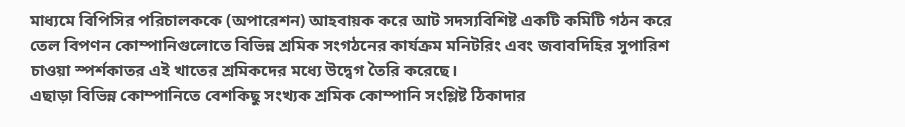মাধ্যমে বিপিসির পরিচালককে (অপারেশন) আহবায়ক করে আট সদস্যবিশিষ্ট একটি কমিটি গঠন করে তেল বিপণন কোম্পানিগুলোতে বিভিন্ন শ্রমিক সংগঠনের কার্যক্রম মনিটরিং এবং জবাবদিহির সুপারিশ চাওয়া স্পর্শকাতর এই খাতের শ্রমিকদের মধ্যে উদ্বেগ তৈরি করেছে।
এছাড়া বিভিন্ন কোম্পানিতে বেশকিছু সংখ্যক শ্রমিক কোম্পানি সংশ্লিষ্ট ঠিকাদার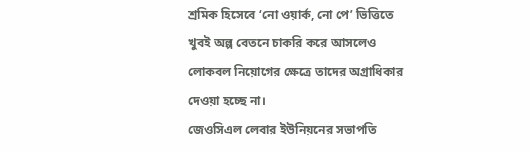শ্রমিক হিসেবে ‘নো ওয়ার্ক, নো পে’ ভিত্তিতে খুবই অল্প বেতনে চাকরি করে আসলেও লোকবল নিয়োগের ক্ষেত্রে তাদের অগ্রাধিকার দেওয়া হচ্ছে না।
জেওসিএল লেবার ইউনিয়নের সভাপতি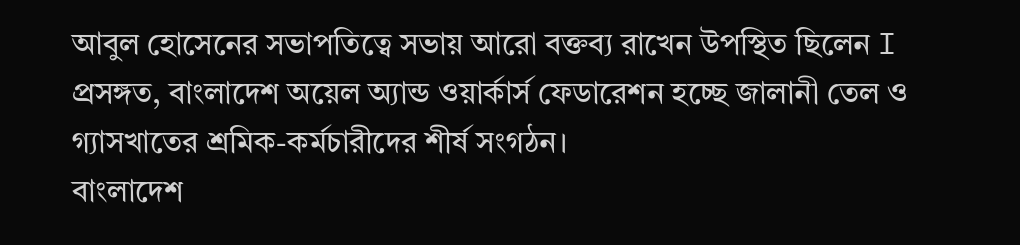আবুল হোসেনের সভাপতিত্বে সভায় আরো বক্তব্য রাখেন উপস্থিত ছিলেন I
প্রসঙ্গত, বাংলাদেশ অয়েল অ্যান্ড ওয়ার্কার্স ফেডারেশন হচ্ছে জালানী তেল ও গ্যাসখাতের শ্রমিক-কর্মচারীদের শীর্ষ সংগঠন।
বাংলাদেশ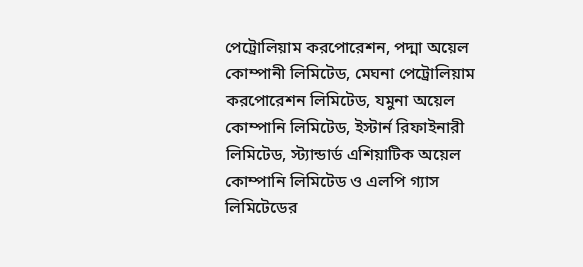পেট্রোলিয়াম করপোরেশন, পদ্মা অয়েল কোম্পানী লিমিটেড, মেঘনা পেট্রোলিয়াম করপোরেশন লিমিটেড, যমুনা অয়েল কোম্পানি লিমিটেড, ইস্টার্ন রিফাইনারী লিমিটেড, স্ট্যান্ডার্ড এশিয়াটিক অয়েল কোম্পানি লিমিটেড ও এলপি গ্যাস লিমিটেডের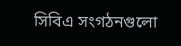সিবিএ সংগঠনগুলো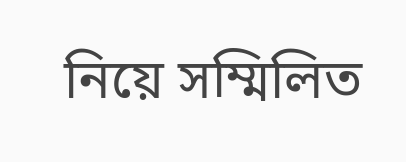নিয়ে সম্মিলিত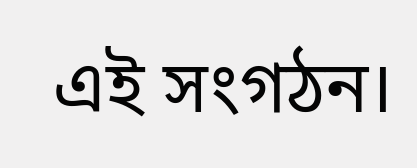এই সংগঠন।